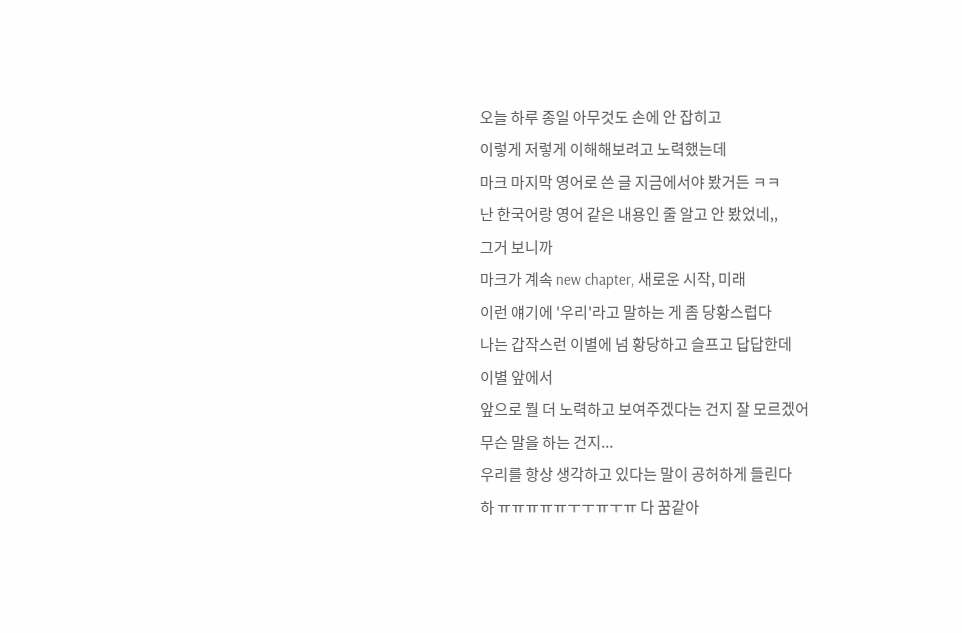오늘 하루 종일 아무것도 손에 안 잡히고
이렇게 저렇게 이해해보려고 노력했는데
마크 마지막 영어로 쓴 글 지금에서야 봤거든 ㅋㅋ
난 한국어랑 영어 같은 내용인 줄 알고 안 봤었네,,
그거 보니까
마크가 계속 new chapter, 새로운 시작, 미래
이런 얘기에 '우리'라고 말하는 게 좀 당황스럽다
나는 갑작스런 이별에 넘 황당하고 슬프고 답답한데
이별 앞에서
앞으로 뭘 더 노력하고 보여주겠다는 건지 잘 모르겠어
무슨 말을 하는 건지...
우리를 항상 생각하고 있다는 말이 공허하게 들린다
하 ㅠㅠㅠㅠㅠㅜㅜㅠㅜㅠ 다 꿈같아